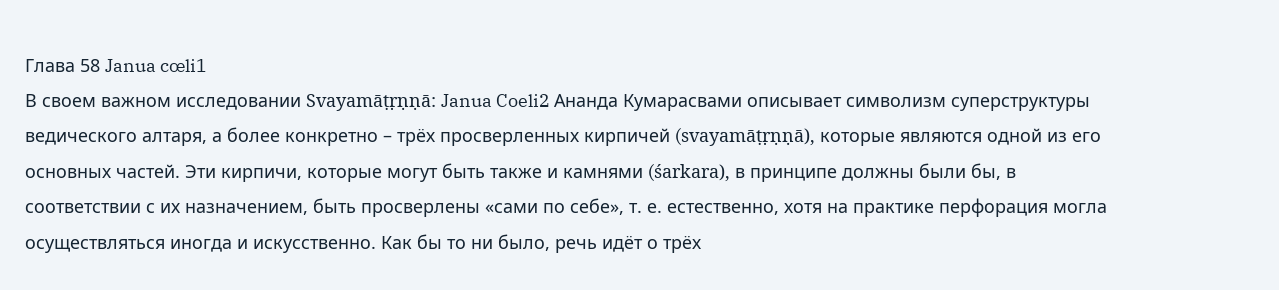Глава 58 Janua cœli1
В своем важном исследовании Svayamāṭṛṇṇā: Janua Coeli2 Ананда Кумарасвами описывает символизм суперструктуры ведического алтаря, а более конкретно – трёх просверленных кирпичей (svayamāṭṛṇṇā), которые являются одной из его основных частей. Эти кирпичи, которые могут быть также и камнями (śarkara), в принципе должны были бы, в соответствии с их назначением, быть просверлены «сами по себе», т. е. естественно, хотя на практике перфорация могла осуществляться иногда и искусственно. Как бы то ни было, речь идёт о трёх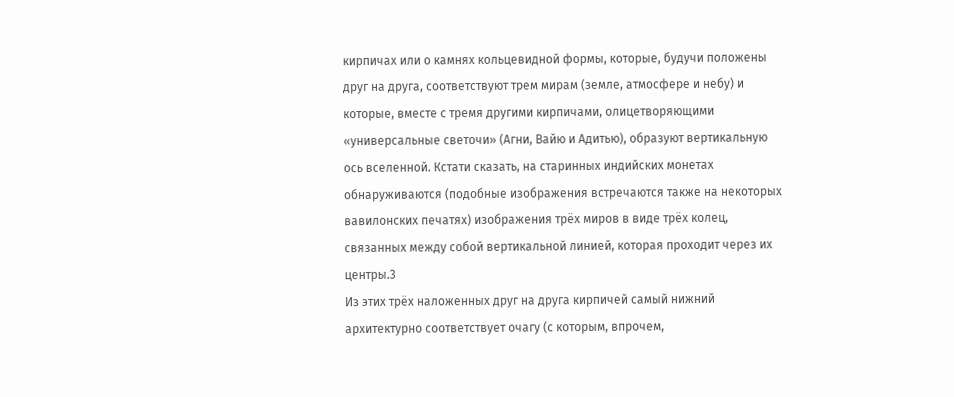кирпичах или о камнях кольцевидной формы, которые, будучи положены друг на друга, соответствуют трем мирам (земле, атмосфере и небу) и которые, вместе с тремя другими кирпичами, олицетворяющими «универсальные светочи» (Агни, Вайю и Адитью), образуют вертикальную ось вселенной. Кстати сказать, на старинных индийских монетах обнаруживаются (подобные изображения встречаются также на некоторых вавилонских печатях) изображения трёх миров в виде трёх колец, связанных между собой вертикальной линией, которая проходит через их центры.3
Из этих трёх наложенных друг на друга кирпичей самый нижний архитектурно соответствует очагу (с которым, впрочем,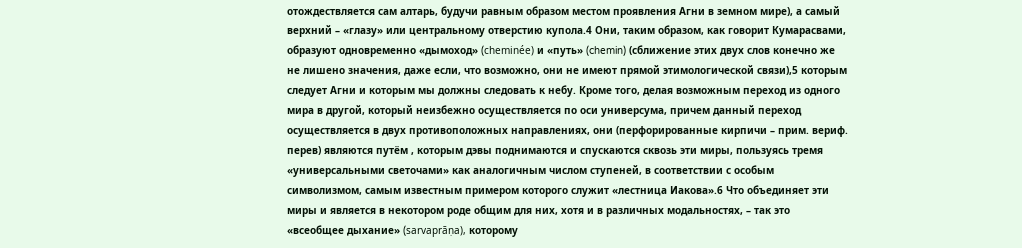отождествляется сам алтарь, будучи равным образом местом проявления Агни в земном мире), а самый верхний – «глазу» или центральному отверстию купола.4 Они, таким образом, как говорит Кумарасвами, образуют одновременно «дымоход» (cheminée) и «путь» (chemin) (сближение этих двух слов конечно же не лишено значения, даже если, что возможно, они не имеют прямой этимологической связи),5 которым следует Агни и которым мы должны следовать к небу. Кроме того, делая возможным переход из одного мира в другой, который неизбежно осуществляется по оси универсума, причем данный переход осуществляется в двух противоположных направлениях, они (перфорированные кирпичи – прим. вериф. перев) являются путём , которым дэвы поднимаются и спускаются сквозь эти миры, пользуясь тремя «универсальными светочами» как аналогичным числом ступеней, в соответствии с особым символизмом, самым известным примером которого служит «лестница Иакова».6 Что объединяет эти миры и является в некотором роде общим для них, хотя и в различных модальностях, – так это «всеобщее дыхание» (sarvaprāṇa), которому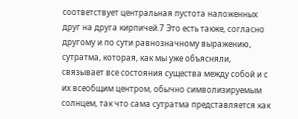соответствует центральная пустота наложенных друг на друга кирпичей.7 Это есть также, согласно другому и по сути равнозначному выражению, сутратма, которая, как мы уже объясняли, связывает все состояния существа между собой и с их всеобщим центром, обычно символизируемым солнцем, так что сама сутратма представляется как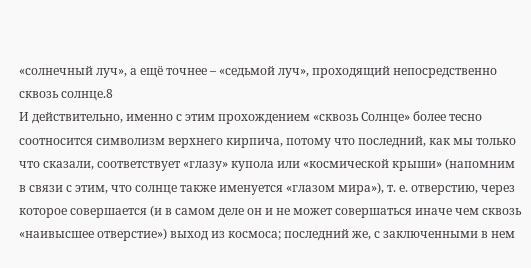«солнечный луч», а ещё точнее – «седьмой луч», проходящий непосредственно сквозь солнце.8
И действительно, именно с этим прохождением «сквозь Солнце» более тесно соотносится символизм верхнего кирпича, потому что последний, как мы только что сказали, соответствует «глазу» купола или «космической крыши» (напомним в связи с этим, что солнце также именуется «глазом мира»), т. е. отверстию, через которое совершается (и в самом деле он и не может совершаться иначе чем сквозь «наивысшее отверстие») выход из космоса; последний же, с заключенными в нем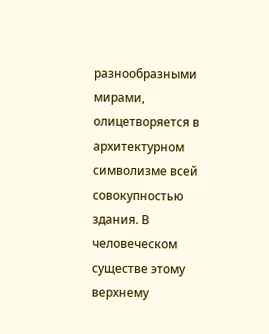разнообразными мирами, олицетворяется в архитектурном символизме всей совокупностью здания. В человеческом существе этому верхнему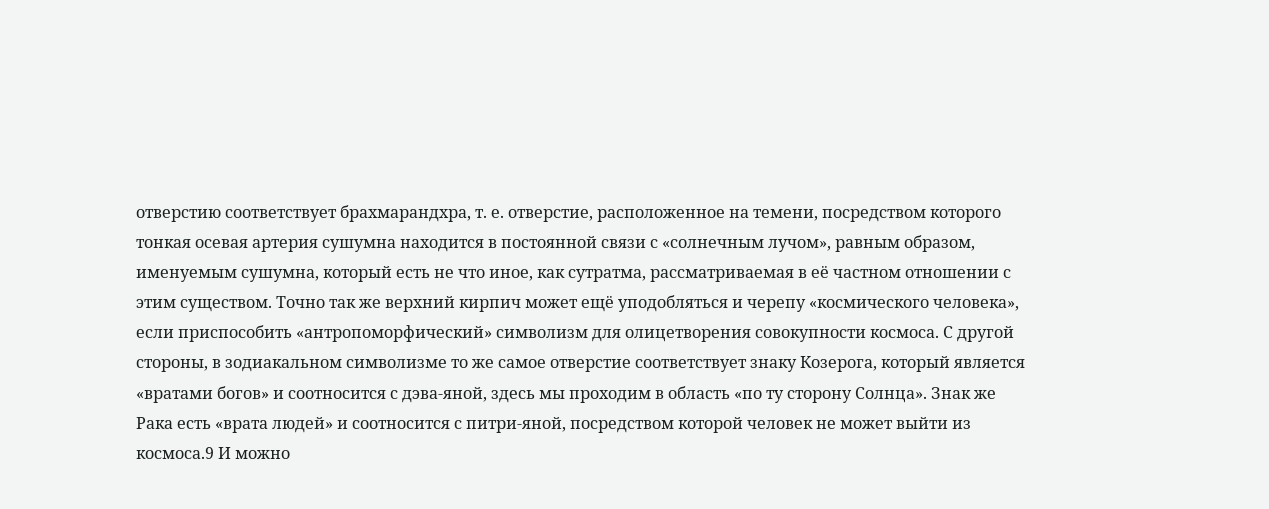отверстию соответствует брахмарандхра, т. е. отверстие, расположенное на темени, посредством которого тонкая осевая артерия сушумна находится в постоянной связи с «солнечным лучом», равным образом, именуемым сушумна, который есть не что иное, как сутратма, рассматриваемая в её частном отношении с этим существом. Точно так же верхний кирпич может ещё уподобляться и черепу «космического человека», если приспособить «антропоморфический» символизм для олицетворения совокупности космоса. С другой стороны, в зодиакальном символизме то же самое отверстие соответствует знаку Козерога, который является «вратами богов» и соотносится с дэва-яной, здесь мы проходим в область «по ту сторону Солнца». Знак же Рака есть «врата людей» и соотносится с питри-яной, посредством которой человек не может выйти из космоса.9 И можно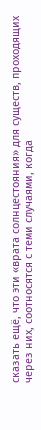сказать ещё, что эти «врата солнцестояния» для существ, проходящих через них, соотносятся с теми случаями, когда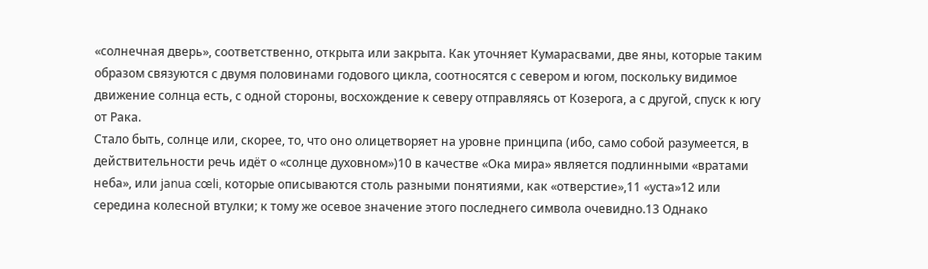«солнечная дверь», соответственно, открыта или закрыта. Как уточняет Кумарасвами, две яны, которые таким образом связуются с двумя половинами годового цикла, соотносятся с севером и югом, поскольку видимое движение солнца есть, с одной стороны, восхождение к северу отправляясь от Козерога, а с другой, спуск к югу от Рака.
Стало быть, солнце или, скорее, то, что оно олицетворяет на уровне принципа (ибо, само собой разумеется, в действительности речь идёт о «солнце духовном»)10 в качестве «Ока мира» является подлинными «вратами неба», или janua cœli, которые описываются столь разными понятиями, как «отверстие»,11 «уста»12 или середина колесной втулки; к тому же осевое значение этого последнего символа очевидно.13 Однако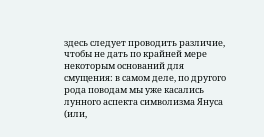здесь следует проводить различие, чтобы не дать по крайней мере некоторым оснований для смущения: в самом деле, по другого рода поводам мы уже касались лунного аспекта символизма Януса (или,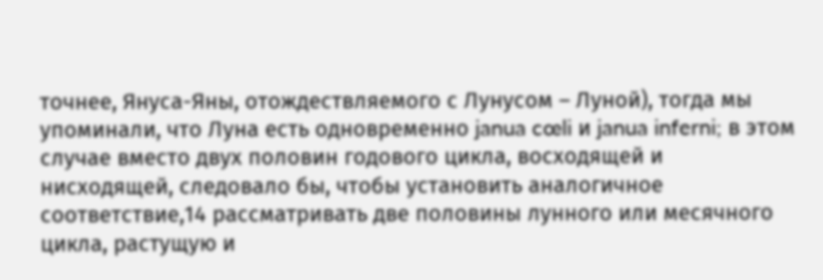точнее, Януса-Яны, отождествляемого с Лунусом – Луной), тогда мы упоминали, что Луна есть одновременно janua cœli и janua inferni; в этом случае вместо двух половин годового цикла, восходящей и нисходящей, следовало бы, чтобы установить аналогичное соответствие,14 рассматривать две половины лунного или месячного цикла, растущую и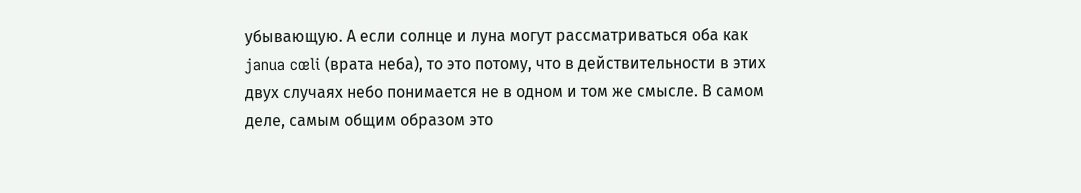убывающую. А если солнце и луна могут рассматриваться оба как janua cœli (врата неба), то это потому, что в действительности в этих двух случаях небо понимается не в одном и том же смысле. В самом деле, самым общим образом это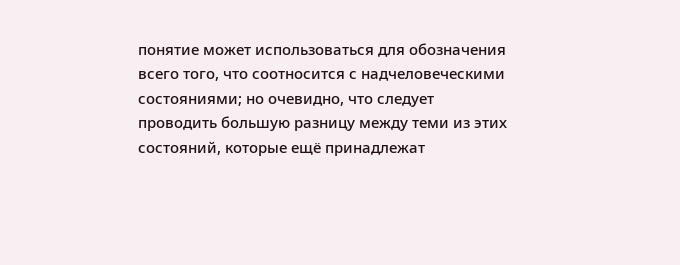понятие может использоваться для обозначения всего того, что соотносится с надчеловеческими состояниями; но очевидно, что следует проводить большую разницу между теми из этих состояний, которые ещё принадлежат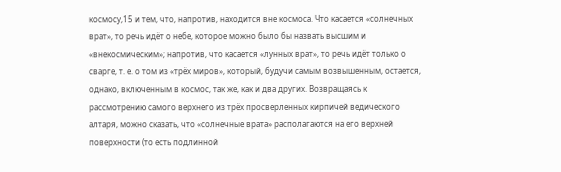космосу,15 и тем, что, напротив, находится вне космоса. Что касается «солнечных врат», то речь идёт о небе, которое можно было бы назвать высшим и «внекосмическим»; напротив, что касается «лунных врат», то речь идёт только о сварге, т. е. о том из «трёх миров», который, будучи самым возвышенным, остается, однако, включенным в космос, так же, как и два других. Возвращаясь к рассмотрению самого верхнего из трёх просверленных кирпичей ведического алтаря, можно сказать, что «солнечные врата» располагаются на его верхней поверхности (то есть подлинной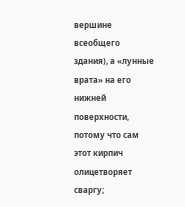вершине всеобщего здания), а «лунные врата» на его нижней поверхности, потому что сам этот кирпич олицетворяет сваргу;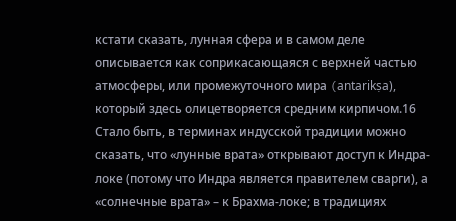кстати сказать, лунная сфера и в самом деле описывается как соприкасающаяся с верхней частью атмосферы, или промежуточного мира (antarikṣa), который здесь олицетворяется средним кирпичом.16 Стало быть, в терминах индусской традиции можно сказать, что «лунные врата» открывают доступ к Индра-локе (потому что Индра является правителем сварги), а «солнечные врата» – к Брахма-локе; в традициях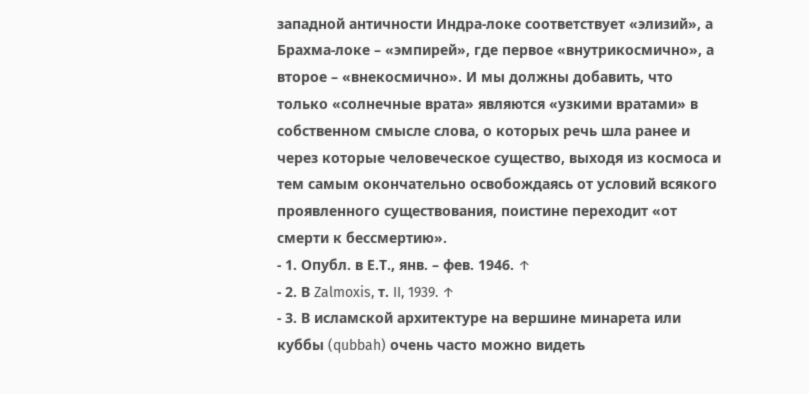западной античности Индра-локе соответствует «элизий», а Брахма-локе – «эмпирей», где первое «внутрикосмично», а второе – «внекосмично». И мы должны добавить, что только «солнечные врата» являются «узкими вратами» в собственном смысле слова, о которых речь шла ранее и через которые человеческое существо, выходя из космоса и тем самым окончательно освобождаясь от условий всякого проявленного существования, поистине переходит «от смерти к бессмертию».
- 1. Опубл. в Е.Т., янв. – фев. 1946. ↑
- 2. В Zalmoxis, т. II, 1939. ↑
- 3. В исламской архитектуре на вершине минарета или куббы (qubbah) очень часто можно видеть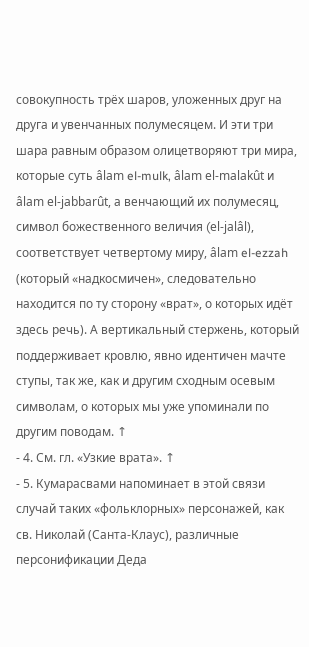совокупность трёх шаров, уложенных друг на друга и увенчанных полумесяцем. И эти три шара равным образом олицетворяют три мира, которые суть âlam el-mulk, âlam el-malakût и âlam el-jabbarût, а венчающий их полумесяц, символ божественного величия (el-jalâl), соответствует четвертому миру, âlam el-ezzah (который «надкосмичен», следовательно находится по ту сторону «врат», о которых идёт здесь речь). А вертикальный стержень, который поддерживает кровлю, явно идентичен мачте ступы, так же, как и другим сходным осевым символам, о которых мы уже упоминали по другим поводам. ↑
- 4. См. гл. «Узкие врата». ↑
- 5. Кумарасвами напоминает в этой связи случай таких «фольклорных» персонажей, как св. Николай (Санта-Клаус), различные персонификации Деда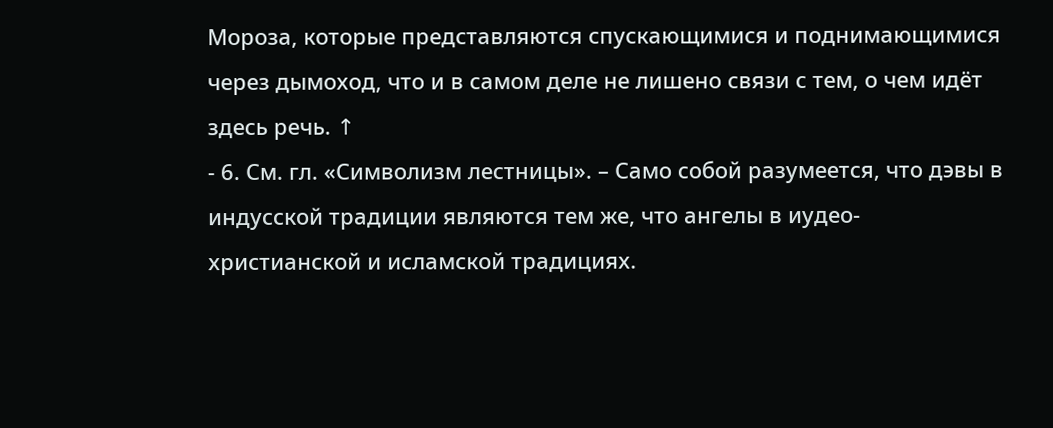Мороза, которые представляются спускающимися и поднимающимися через дымоход, что и в самом деле не лишено связи с тем, о чем идёт здесь речь. ↑
- 6. См. гл. «Символизм лестницы». – Само собой разумеется, что дэвы в индусской традиции являются тем же, что ангелы в иудео-христианской и исламской традициях.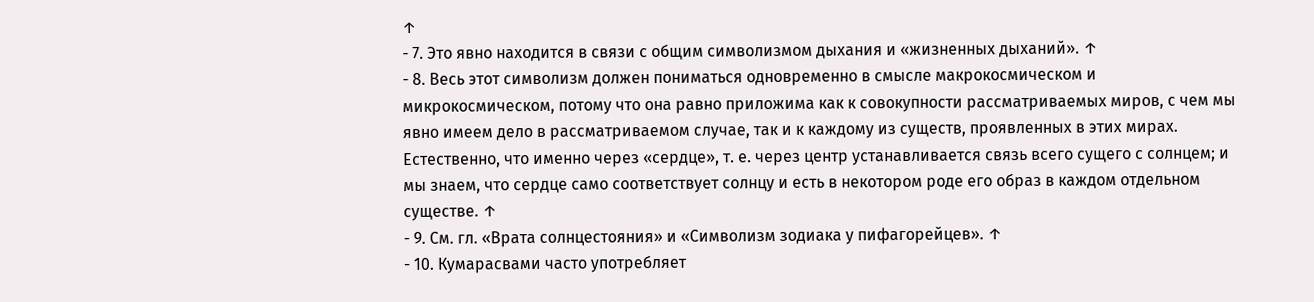↑
- 7. Это явно находится в связи с общим символизмом дыхания и «жизненных дыханий». ↑
- 8. Весь этот символизм должен пониматься одновременно в смысле макрокосмическом и микрокосмическом, потому что она равно приложима как к совокупности рассматриваемых миров, с чем мы явно имеем дело в рассматриваемом случае, так и к каждому из существ, проявленных в этих мирах. Естественно, что именно через «сердце», т. е. через центр устанавливается связь всего сущего с солнцем; и мы знаем, что сердце само соответствует солнцу и есть в некотором роде его образ в каждом отдельном существе. ↑
- 9. См. гл. «Врата солнцестояния» и «Символизм зодиака у пифагорейцев». ↑
- 10. Кумарасвами часто употребляет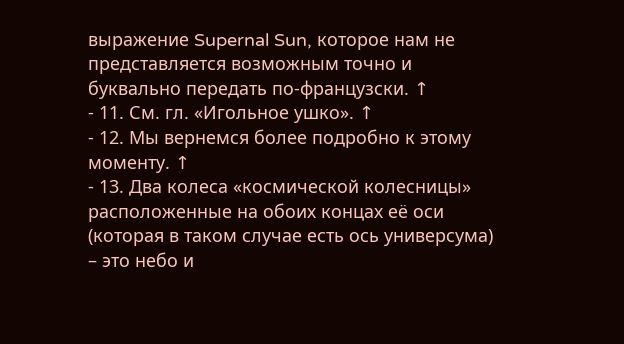выражение Supernal Sun, которое нам не представляется возможным точно и буквально передать по-французски. ↑
- 11. См. гл. «Игольное ушко». ↑
- 12. Мы вернемся более подробно к этому моменту. ↑
- 13. Два колеса «космической колесницы» расположенные на обоих концах её оси (которая в таком случае есть ось универсума) – это небо и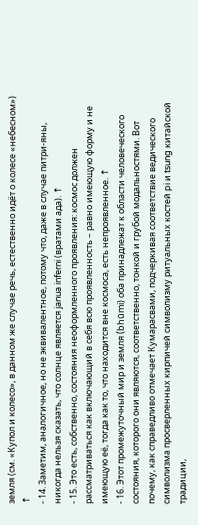земля (см. «Купол и колесо», в данном же случае речь, естественно идёт о колесе «небесном») ↑
- 14. Заметим, аналогичное, но не эквивалентное, потому что, даже в случае питри-яны, никогда нельзя сказать, что солнце является janua inferni (вратами ада). ↑
- 15. Это есть, собственно, состояния неоформленного проявления: космос должен рассматриваться как включающий в себя всю проявленность – равно имеющую форму и не имеющую её, тогда как то, что находится вне космоса, есть непроявленное. ↑
- 16. Этот промежуточный мир и земля (bhūmi) оба принадлежат к области человеческого состояния, которого они являются, соответственно, тонкой и грубой модальностями. Вот почему, как справедливо отмечает Кумарасвами, подчеркивая соответствие ведического символизма просверленных кирпичей символизму ритуальных костей pi и tsung китайской традиции,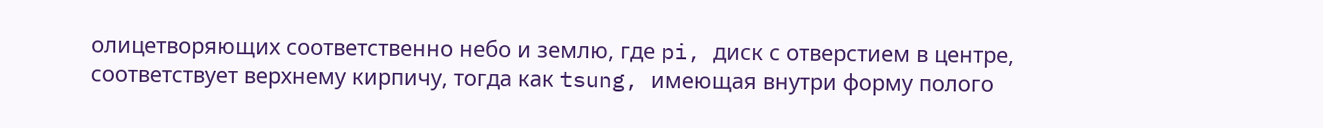олицетворяющих соответственно небо и землю, где pi, диск с отверстием в центре, соответствует верхнему кирпичу, тогда как tsung, имеющая внутри форму полого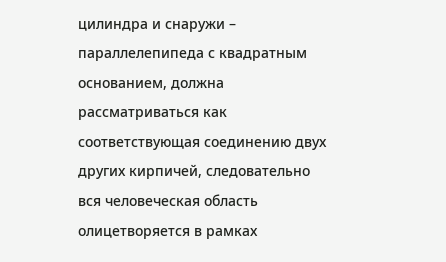цилиндра и снаружи – параллелепипеда с квадратным основанием, должна рассматриваться как соответствующая соединению двух других кирпичей, следовательно вся человеческая область олицетворяется в рамках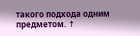такого подхода одним предметом. ↑